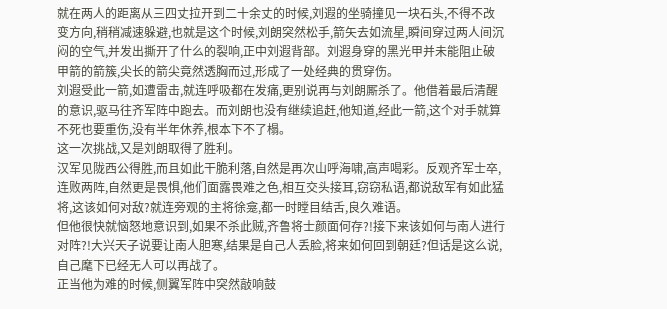就在两人的距离从三四丈拉开到二十余丈的时候,刘遐的坐骑撞见一块石头,不得不改变方向,稍稍减速躲避,也就是这个时候,刘朗突然松手,箭矢去如流星,瞬间穿过两人间沉闷的空气,并发出撕开了什么的裂响,正中刘遐背部。刘遐身穿的黑光甲并未能阻止破甲箭的箭簇,尖长的箭尖竟然透胸而过,形成了一处经典的贯穿伤。
刘遐受此一箭,如遭雷击,就连呼吸都在发痛,更别说再与刘朗厮杀了。他借着最后清醒的意识,驱马往齐军阵中跑去。而刘朗也没有继续追赶,他知道,经此一箭,这个对手就算不死也要重伤,没有半年休养,根本下不了榻。
这一次挑战,又是刘朗取得了胜利。
汉军见陇西公得胜,而且如此干脆利落,自然是再次山呼海啸,高声喝彩。反观齐军士卒,连败两阵,自然更是畏惧,他们面露畏难之色,相互交头接耳,窃窃私语,都说敌军有如此猛将,这该如何对敌?就连旁观的主将徐龛,都一时瞠目结舌,良久难语。
但他很快就恼怒地意识到,如果不杀此贼,齐鲁将士颜面何存?!接下来该如何与南人进行对阵?!大兴天子说要让南人胆寒,结果是自己人丢脸,将来如何回到朝廷?但话是这么说,自己麾下已经无人可以再战了。
正当他为难的时候,侧翼军阵中突然敲响鼓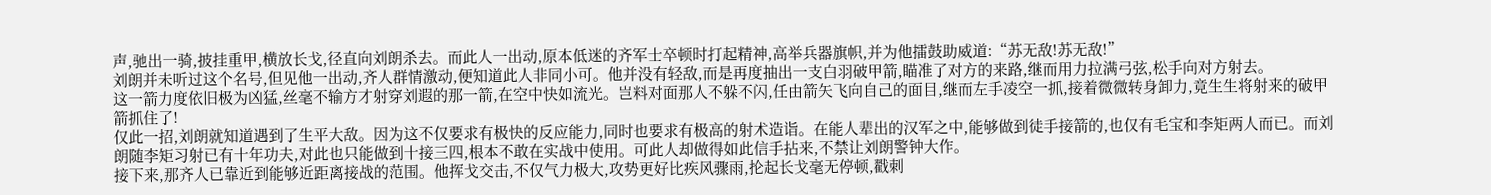声,驰出一骑,披挂重甲,横放长戈,径直向刘朗杀去。而此人一出动,原本低迷的齐军士卒顿时打起精神,高举兵器旗帜,并为他擂鼓助威道:“苏无敌!苏无敌!”
刘朗并未听过这个名号,但见他一出动,齐人群情激动,便知道此人非同小可。他并没有轻敌,而是再度抽出一支白羽破甲箭,瞄准了对方的来路,继而用力拉满弓弦,松手向对方射去。
这一箭力度依旧极为凶猛,丝毫不输方才射穿刘遐的那一箭,在空中快如流光。岂料对面那人不躲不闪,任由箭矢飞向自己的面目,继而左手凌空一抓,接着微微转身卸力,竟生生将射来的破甲箭抓住了!
仅此一招,刘朗就知道遇到了生平大敌。因为这不仅要求有极快的反应能力,同时也要求有极高的射术造诣。在能人辈出的汉军之中,能够做到徒手接箭的,也仅有毛宝和李矩两人而已。而刘朗随李矩习射已有十年功夫,对此也只能做到十接三四,根本不敢在实战中使用。可此人却做得如此信手拈来,不禁让刘朗警钟大作。
接下来,那齐人已靠近到能够近距离接战的范围。他挥戈交击,不仅气力极大,攻势更好比疾风骤雨,抡起长戈毫无停顿,戳刺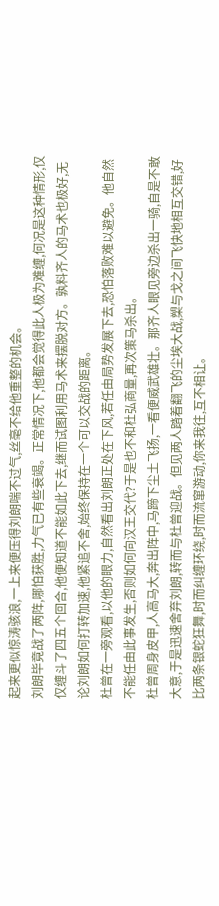起来更似惊涛骇浪,一上来便压得刘朗喘不过气,丝毫不给他重整的机会。
刘朗毕竟战了两阵,哪怕获胜,力气已有些衰竭。正常情况下,他都会觉得此人极为难缠,何况是这种情形,仅仅缠斗了四五个回合,他便知道不能如此下去,继而试图利用马术来摆脱对方。孰料齐人的马术也极好,无论刘朗如何打转加速,他紧追不舍,始终保持在一个可以交战的距离。
杜曾在一旁观看,以他的眼力,自然看出刘朗正处在下风,若任由局势发展下去,恐怕落败难以避免。他自然不能任由此事发生,否则如何向汉王交代?于是也不和杜弘商量,再次策马杀出。
杜曾周身皮甲,人高马大,奔出阵中,马蹄下尘土飞扬,一看便威武雄壮。那齐人眼见旁边杀出一骑,自是不敢大意,于是迅速舍弃刘朗,转而与杜曾迎战。但见两人踏着翻飞的尘埃大战,槊与戈之间飞快地相互交错,好比两条银蛇狂舞,时而纠缠环绕,时而流窜游动,你来我往,互不相让。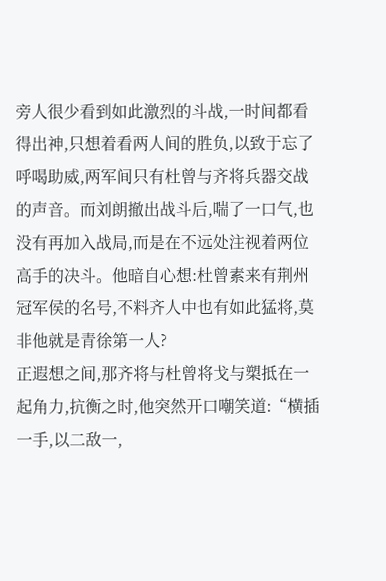旁人很少看到如此激烈的斗战,一时间都看得出神,只想着看两人间的胜负,以致于忘了呼喝助威,两军间只有杜曾与齐将兵器交战的声音。而刘朗撤出战斗后,喘了一口气,也没有再加入战局,而是在不远处注视着两位高手的决斗。他暗自心想:杜曾素来有荆州冠军侯的名号,不料齐人中也有如此猛将,莫非他就是青徐第一人?
正遐想之间,那齐将与杜曾将戈与槊抵在一起角力,抗衡之时,他突然开口嘲笑道:“横插一手,以二敌一,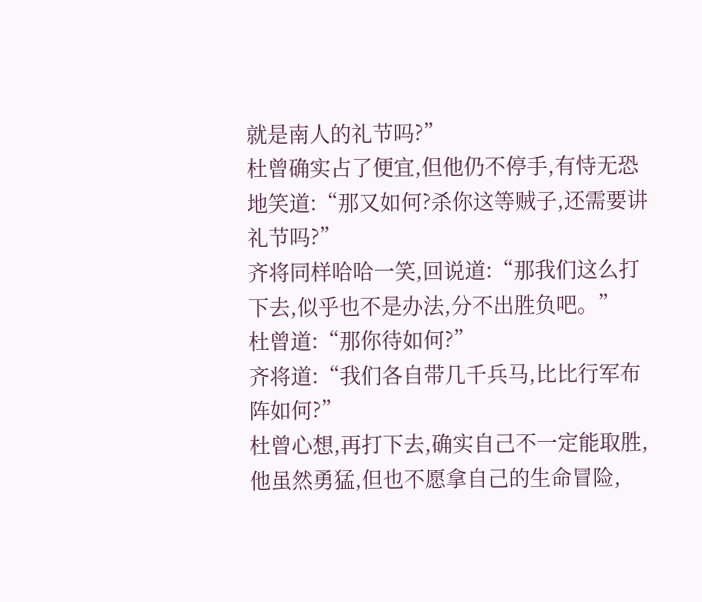就是南人的礼节吗?”
杜曾确实占了便宜,但他仍不停手,有恃无恐地笑道:“那又如何?杀你这等贼子,还需要讲礼节吗?”
齐将同样哈哈一笑,回说道:“那我们这么打下去,似乎也不是办法,分不出胜负吧。”
杜曾道:“那你待如何?”
齐将道:“我们各自带几千兵马,比比行军布阵如何?”
杜曾心想,再打下去,确实自己不一定能取胜,他虽然勇猛,但也不愿拿自己的生命冒险,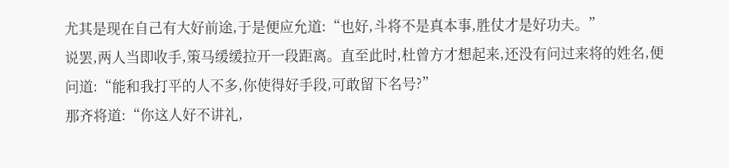尤其是现在自己有大好前途,于是便应允道:“也好,斗将不是真本事,胜仗才是好功夫。”
说罢,两人当即收手,策马缓缓拉开一段距离。直至此时,杜曾方才想起来,还没有问过来将的姓名,便问道:“能和我打平的人不多,你使得好手段,可敢留下名号?”
那齐将道:“你这人好不讲礼,